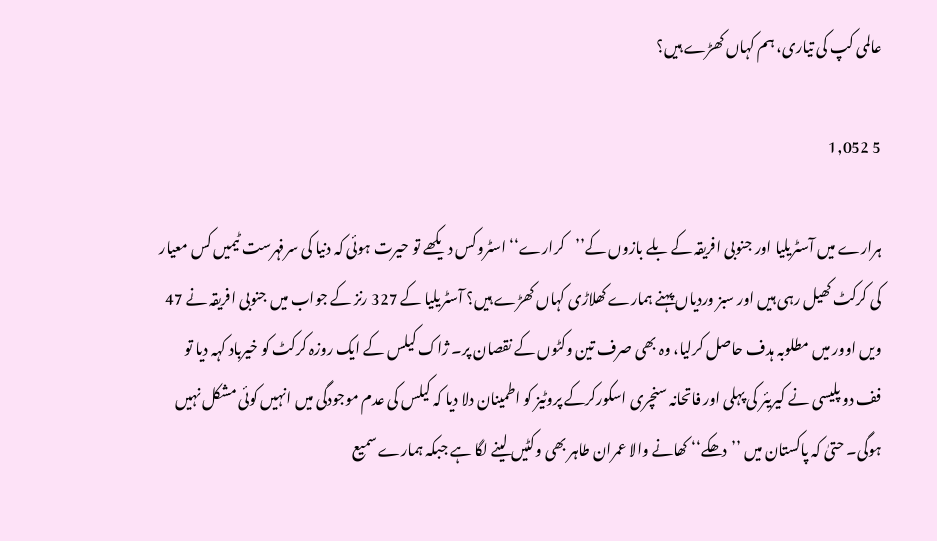عالمی کپ کی تیاری، ہم کہاں کھڑے ہیں؟

5 1,052

ہرارے میں آسٹریلیا اور جنوبی افریقہ کے بلے بازوں کے’’کرارے‘‘ اسٹروکس دیکھے تو حیرت ہوئی کہ دنیا کی سرفہرست ٹیمیں کس معیار کی کرکٹ کھیل رہی ہیں اور سبز وردیاں پہنے ہمارے کھلاڑی کہاں کھڑے ہیں؟ آسٹریلیا کے 327 رنز کے جواب میں جنوبی افریقہ نے 47 ویں اوور میں مطلوبہ ہدف حاصل کرلیا، وہ بھی صرف تین وکٹوں کے نقصان پر۔ ژاک کیلس کے ایک روزہ کرکٹ کو خیرباد کہہ دیا تو فف دو پلیسی نے کیریئر کی پہلی اور فاتحانہ سنچری اسکورکرکے پروٹیز کو اطمینان دلا دیا کہ کیلس کی عدم موجودگی میں انہیں کوئی مشکل نہیں ہوگی۔ حتیٰ کہ پاکستان میں ’’دھکے‘‘ کھانے والا عمران طاہر بھی وکٹیں لینے لگا ہے جبکہ ہمارے سمیع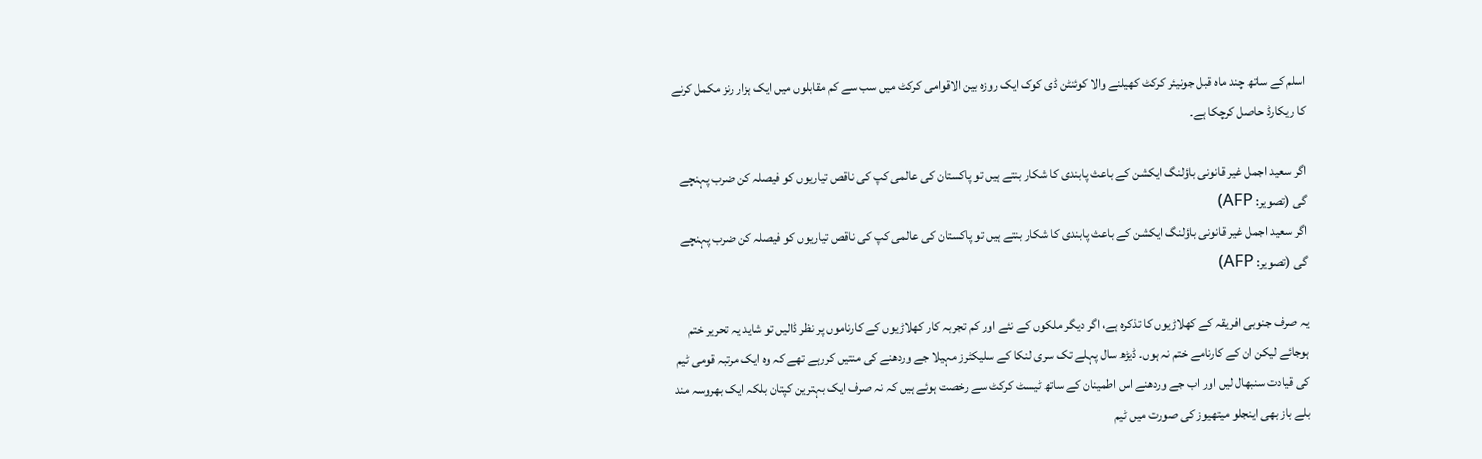اسلم کے ساتھ چند ماہ قبل جونیئر کرکٹ کھیلنے والا کوئنٹن ڈی کوک ایک روزہ بین الاقوامی کرکٹ میں سب سے کم مقابلوں میں ایک ہزار رنز مکمل کرنے کا ریکارڈ حاصل کرچکا ہے۔

اگر سعید اجمل غیر قانونی باؤلنگ ایکشن کے باعث پابندی کا شکار بنتے ہیں تو پاکستان کی عالمی کپ کی ناقص تیاریوں کو فیصلہ کن ضرب پہنچے گی (تصویر: AFP)
اگر سعید اجمل غیر قانونی باؤلنگ ایکشن کے باعث پابندی کا شکار بنتے ہیں تو پاکستان کی عالمی کپ کی ناقص تیاریوں کو فیصلہ کن ضرب پہنچے گی (تصویر: AFP)

یہ صرف جنوبی افریقہ کے کھلاڑیوں کا تذکرہ ہے، اگر دیگر ملکوں کے نئے اور کم تجربہ کار کھلاڑیوں کے کارناموں پر نظر ڈالیں تو شاید یہ تحریر ختم ہوجائے لیکن ان کے کارنامے ختم نہ ہوں۔ ڈیڑھ سال پہلے تک سری لنکا کے سلیکٹرز مہیلا جے وردھنے کی منتیں کررہے تھے کہ وہ ایک مرتبہ قومی ٹیم کی قیادت سنبھال لیں اور اب جے وردھنے اس اطمینان کے ساتھ ٹیسٹ کرکٹ سے رخصت ہوئے ہیں کہ نہ صرف ایک بہترین کپتان بلکہ ایک بھروسہ مند بلے باز بھی اینجلو میتھیوز کی صورت میں ٹیم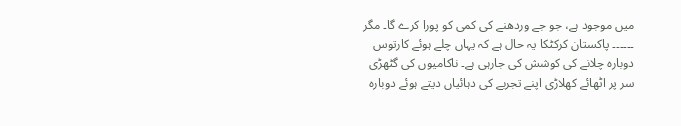میں موجود ہے، جو جے وردھنے کی کمی کو پورا کرے گا۔ مگر ۔۔۔۔۔۔ پاکستان کرکٹکا یہ حال ہے کہ یہاں چلے ہوئے کارتوس دوبارہ چلانے کی کوشش کی جارہی ہے۔ ناکامیوں کی گٹھڑی سر پر اٹھائے کھلاڑی اپنے تجربے کی دہائیاں دیتے ہوئے دوبارہ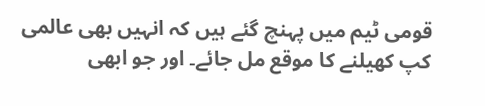قومی ٹیم میں پہنچ گئے ہیں کہ انہیں بھی عالمی کپ کھیلنے کا موقع مل جائے۔ اور جو ابھی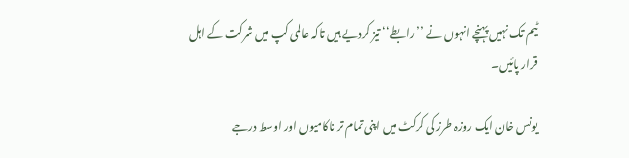ٹیم تک نہیں پہنچے انہوں نے ’’رابطے‘‘ تیز کردیے ہیں تاکہ عالمی کپ میں شرکت کے اہل قرار پائیں۔

یونس خان ایک روزہ طرز کی کرکٹ میں اپنی تمام تر ناکامیوں اور اوسط درجے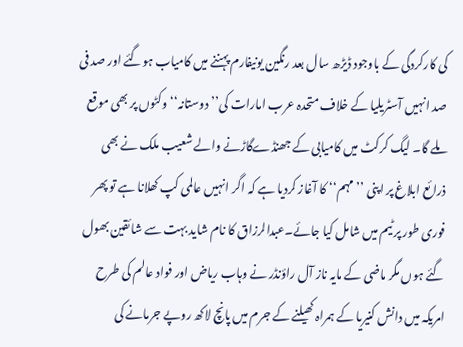کی کارکردگی کے باوجود ڈیڑھ سال بعد رنگین یونیفارم پہننے میں کامیاب ہوگئے اور صد فی صد انہیں آسٹریلیا کے خلاف متحدہ عرب امارات کی’’دوستانہ‘‘ وکٹوں پر بھی موقع ملے گا۔ لیگ کرکٹ میں کامیابی کے جھنڈےگاڑنے والے شعیب ملک نے بھی ذرائع ابلاغ پر اپنی ’’مہم‘‘ کا آغاز کردیا ہے کہ اگر انہیں عالمی کپ کھلانا ہے تو پھر فوری طور پر ٹیم میں شامل کیا جائے۔عبدالرزاق کا نام شاید بہت سے شائقین بھول گئے ہوں مگر ماضی کے مایہ ناز آل راؤنڈر نے وہاب ریاض اور فواد عالم کی طرح امریکہ میں دانش کنیریا کے ہمراہ کھیلنے کے جرم میں پانچ لاکھ روپے جرمانے کی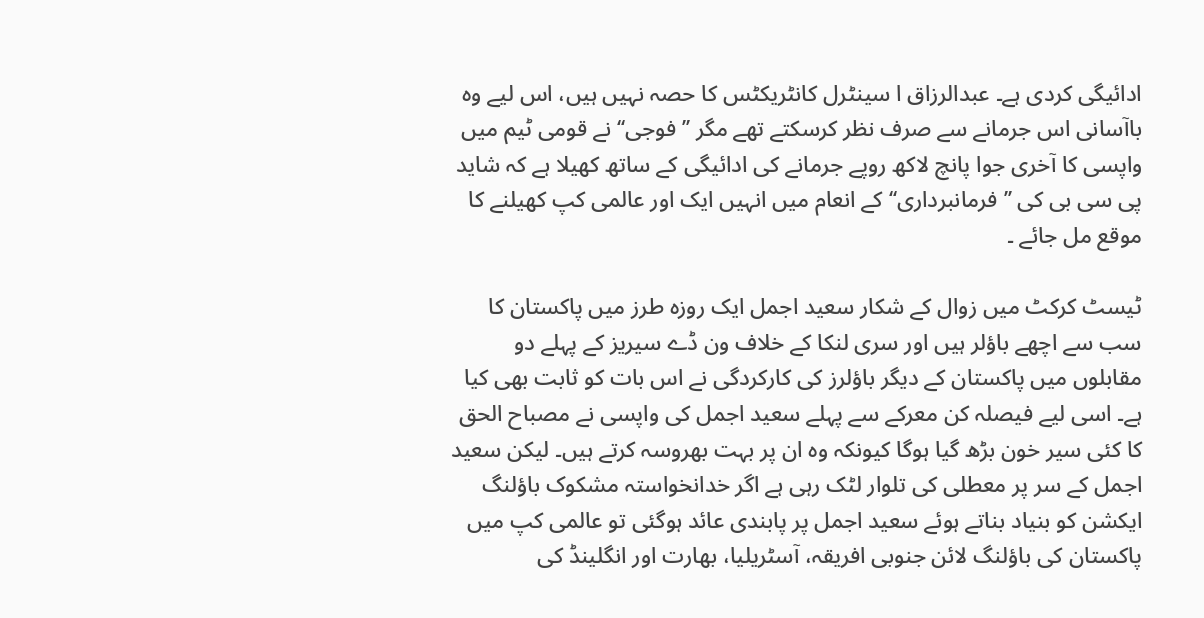ادائیگی کردی ہے۔ عبدالرزاق ا سینٹرل کانٹریکٹس کا حصہ نہیں ہیں، اس لیے وہ باآسانی اس جرمانے سے صرف نظر کرسکتے تھے مگر ’’فوجی‘‘ نے قومی ٹیم میں واپسی کا آخری جوا پانچ لاکھ روپے جرمانے کی ادائیگی کے ساتھ کھیلا ہے کہ شاید پی سی بی کی ’’فرمانبرداری‘‘ کے انعام میں انہیں ایک اور عالمی کپ کھیلنے کا موقع مل جائے ۔

ٹیسٹ کرکٹ میں زوال کے شکار سعید اجمل ایک روزہ طرز میں پاکستان کا سب سے اچھے باؤلر ہیں اور سری لنکا کے خلاف ون ڈے سیریز کے پہلے دو مقابلوں میں پاکستان کے ديگر باؤلرز کی کارکردگی نے اس بات کو ثابت بھی کیا ہے۔ اسی لیے فیصلہ کن معرکے سے پہلے سعید اجمل کی واپسی نے مصباح الحق کا کئی سیر خون بڑھ گیا ہوگا کیونکہ وہ ان پر بہت بھروسہ کرتے ہیں۔ لیکن سعید اجمل کے سر پر معطلی کی تلوار لٹک رہی ہے اگر خدانخواستہ مشکوک باؤلنگ ایکشن کو بنیاد بناتے ہوئے سعید اجمل پر پابندی عائد ہوگئی تو عالمی کپ میں پاکستان کی باؤلنگ لائن جنوبی افریقہ، آسٹریلیا، بھارت اور انگلینڈ کی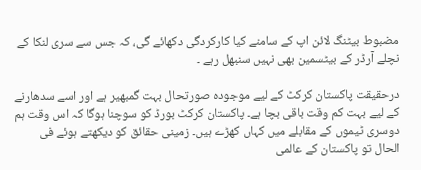مضبوط بیٹنگ لائن اپ کے سامنے کیا کارکردگی دکھائے گی، کہ جس سے سری لنکا کے نچلے آرڈر کے بیٹسمین بھی نہیں سنبھل رہے ۔

درحقیقت پاکستان کرکٹ کے لیے موجودہ صورتحال بہت گمبھیر ہے اور اسے سدھارنے کے لیے بہت کم وقت باقی بچا ہے۔ پاکستان کرکٹ بورڈ کو سوچنا ہوگا کہ اس وقت ہم دوسری ٹیموں کے مقابلے میں کہاں کھڑے ہیں۔ زمینی حقائق کو دیکھتے ہوئے فی الحال تو پاکستان کے عالمی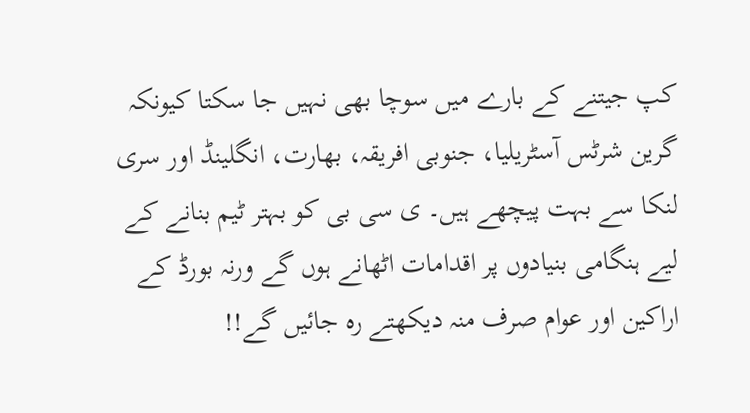کپ جیتنے کے بارے میں سوچا بھی نہیں جا سکتا کیونکہ گرین شرٹس آسٹریلیا، جنوبی افریقہ، بھارت، انگلینڈ اور سری لنکا سے بہت پیچھے ہیں۔ ی سی بی کو بہتر ٹیم بنانے کے لیے ہنگامی بنیادوں پر اقدامات اٹھانے ہوں گے ورنہ بورڈ کے اراکین اور عوام صرف منہ دیکھتے رہ جائیں گے!!